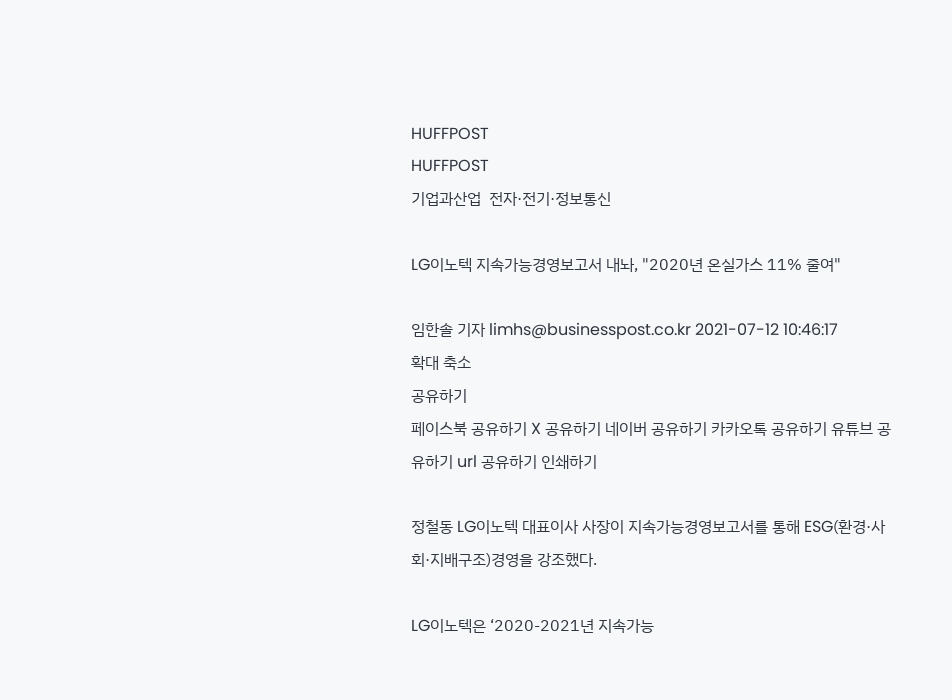HUFFPOST
HUFFPOST
기업과산업  전자·전기·정보통신

LG이노텍 지속가능경영보고서 내놔, "2020년 온실가스 11% 줄여"

임한솔 기자 limhs@businesspost.co.kr 2021-07-12 10:46:17
확대 축소
공유하기
페이스북 공유하기 X 공유하기 네이버 공유하기 카카오톡 공유하기 유튜브 공유하기 url 공유하기 인쇄하기

정철동 LG이노텍 대표이사 사장이 지속가능경영보고서를 통해 ESG(환경·사회·지배구조)경영을 강조했다.

LG이노텍은 ‘2020-2021년 지속가능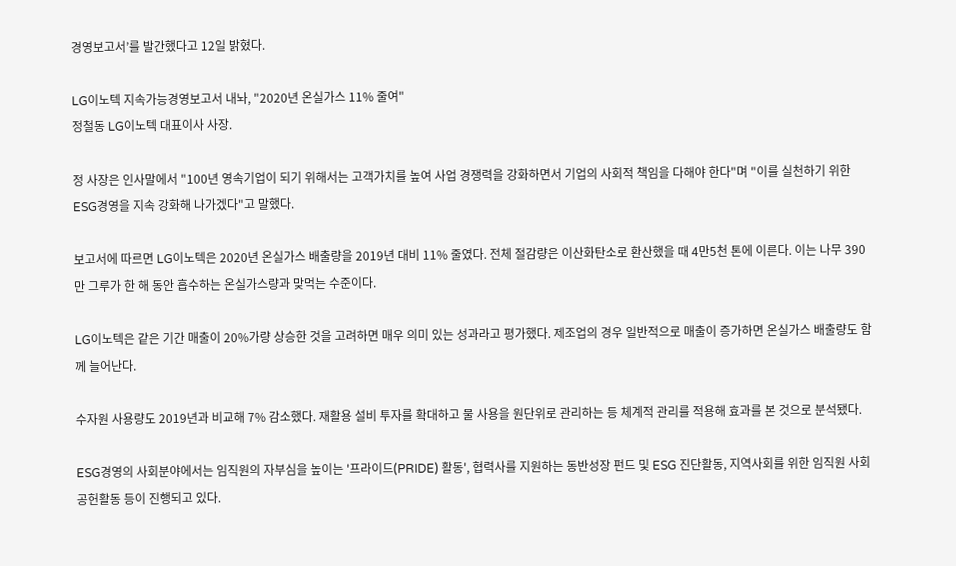경영보고서’를 발간했다고 12일 밝혔다.

LG이노텍 지속가능경영보고서 내놔, "2020년 온실가스 11% 줄여"
정철동 LG이노텍 대표이사 사장.

정 사장은 인사말에서 "100년 영속기업이 되기 위해서는 고객가치를 높여 사업 경쟁력을 강화하면서 기업의 사회적 책임을 다해야 한다"며 "이를 실천하기 위한 ESG경영을 지속 강화해 나가겠다"고 말했다.

보고서에 따르면 LG이노텍은 2020년 온실가스 배출량을 2019년 대비 11% 줄였다. 전체 절감량은 이산화탄소로 환산했을 때 4만5천 톤에 이른다. 이는 나무 390만 그루가 한 해 동안 흡수하는 온실가스량과 맞먹는 수준이다.

LG이노텍은 같은 기간 매출이 20%가량 상승한 것을 고려하면 매우 의미 있는 성과라고 평가했다. 제조업의 경우 일반적으로 매출이 증가하면 온실가스 배출량도 함께 늘어난다.

수자원 사용량도 2019년과 비교해 7% 감소했다. 재활용 설비 투자를 확대하고 물 사용을 원단위로 관리하는 등 체계적 관리를 적용해 효과를 본 것으로 분석됐다.

ESG경영의 사회분야에서는 임직원의 자부심을 높이는 '프라이드(PRIDE) 활동', 협력사를 지원하는 동반성장 펀드 및 ESG 진단활동, 지역사회를 위한 임직원 사회공헌활동 등이 진행되고 있다.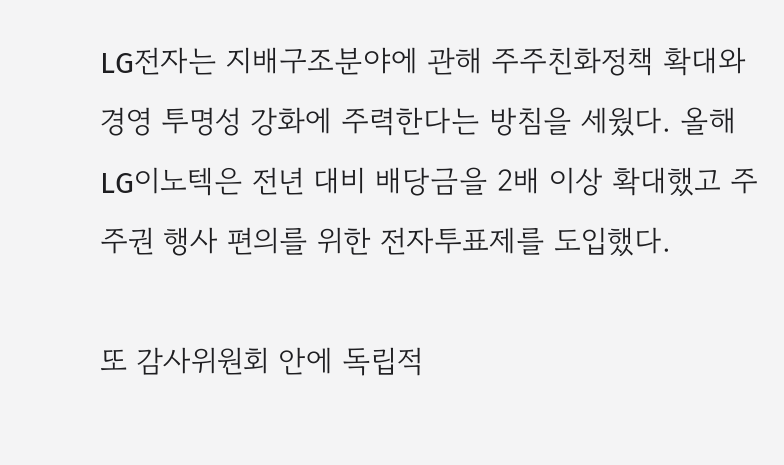LG전자는 지배구조분야에 관해 주주친화정책 확대와 경영 투명성 강화에 주력한다는 방침을 세웠다. 올해 LG이노텍은 전년 대비 배당금을 2배 이상 확대했고 주주권 행사 편의를 위한 전자투표제를 도입했다.

또 감사위원회 안에 독립적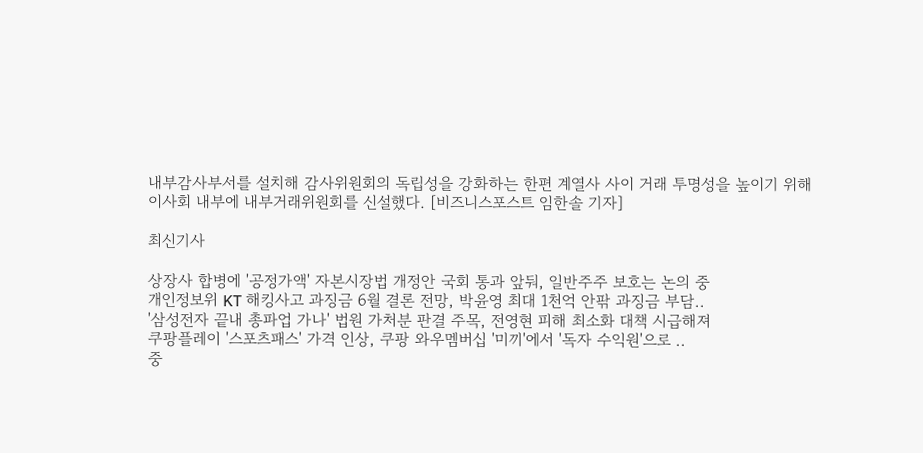내부감사부서를 설치해 감사위원회의 독립성을 강화하는 한편 계열사 사이 거래 투명성을 높이기 위해 이사회 내부에 내부거래위원회를 신설했다. [비즈니스포스트 임한솔 기자]

최신기사

상장사 합병에 '공정가액' 자본시장법 개정안 국회 통과 앞둬, 일반주주 보호는 논의 중
개인정보위 KT 해킹사고 과징금 6월 결론 전망, 박윤영 최대 1천억 안팎 과징금 부담..
'삼성전자 끝내 총파업 가나' 법원 가처분 판결 주목, 전영현 피해 최소화 대책 시급해져
쿠팡플레이 '스포츠패스' 가격 인상, 쿠팡 와우멤버십 '미끼'에서 '독자 수익원'으로 ..
중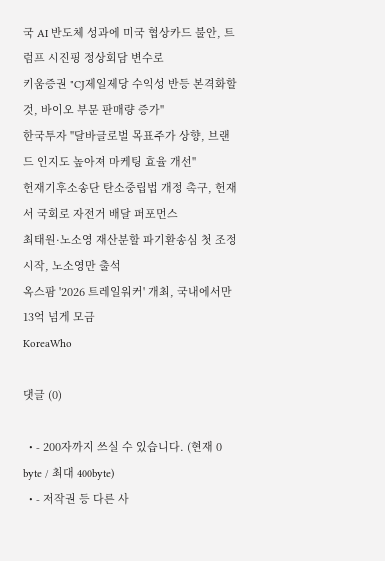국 AI 반도체 성과에 미국 협상카드 불안, 트럼프 시진핑 정상회담 변수로
키움증권 "CJ제일제당 수익성 반등 본격화할 것, 바이오 부문 판매량 증가"
한국투자 "달바글로벌 목표주가 상향, 브랜드 인지도 높아져 마케팅 효율 개선"
헌재기후소송단 탄소중립법 개정 촉구, 헌재서 국회로 자전거 배달 퍼포먼스
최태원·노소영 재산분할 파기환송심 첫 조정 시작, 노소영만 출석
옥스팜 '2026 트레일워커' 개최, 국내에서만 13억 넘게 모금
KoreaWho

댓글 (0)

  • - 200자까지 쓰실 수 있습니다. (현재 0 byte / 최대 400byte)
  • - 저작권 등 다른 사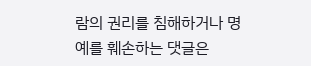람의 권리를 침해하거나 명예를 훼손하는 댓글은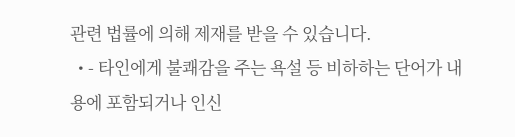관련 법률에 의해 제재를 받을 수 있습니다.
  • - 타인에게 불쾌감을 주는 욕설 등 비하하는 단어가 내용에 포함되거나 인신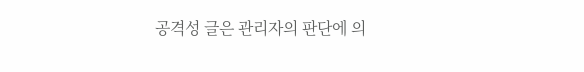공격성 글은 관리자의 판단에 의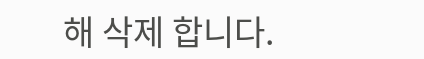해 삭제 합니다.